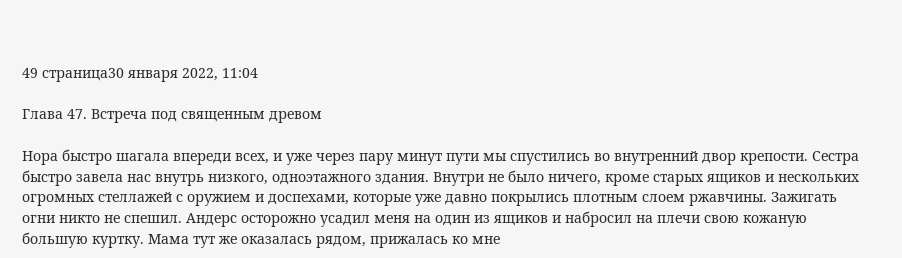49 страница30 января 2022, 11:04

Глава 47. Встреча под священным древом

Нора быстро шагала впереди всех, и уже через пару минут пути мы спустились во внутренний двор крепости. Сестра быстро завела нас внутрь низкого, одноэтажного здания. Внутри не было ничего, кроме старых ящиков и нескольких огромных стеллажей с оружием и доспехами, которые уже давно покрылись плотным слоем ржавчины. Зажигать огни никто не спешил. Андерс осторожно усадил меня на один из ящиков и набросил на плечи свою кожаную большую куртку. Мама тут же оказалась рядом, прижалась ко мне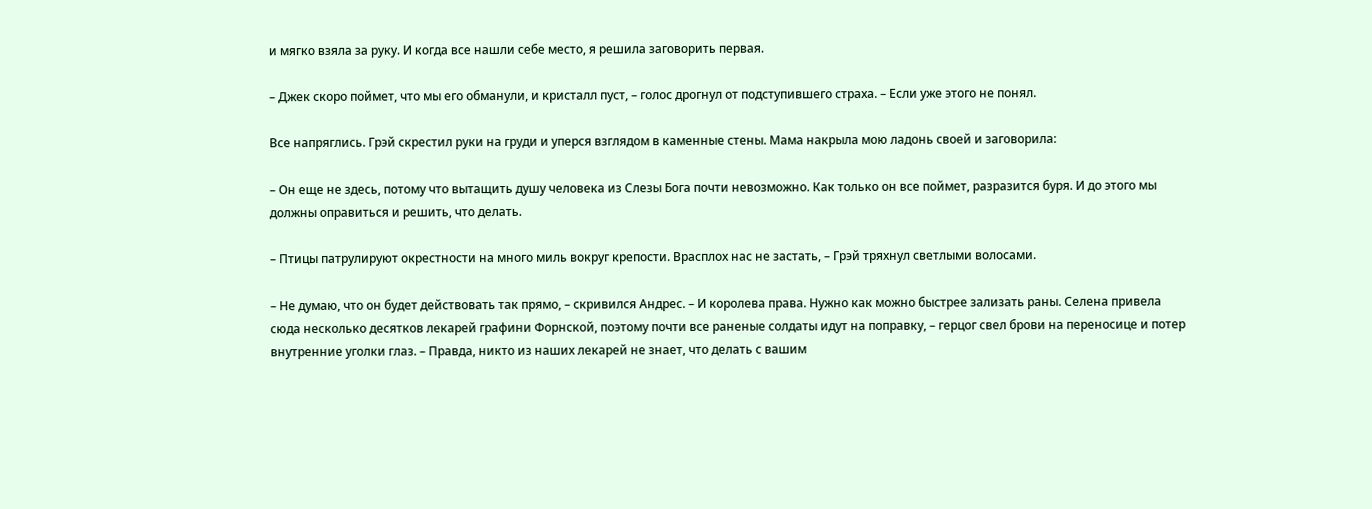и мягко взяла за руку. И когда все нашли себе место, я решила заговорить первая.

– Джек скоро поймет, что мы его обманули, и кристалл пуст, – голос дрогнул от подступившего страха. – Если уже этого не понял.

Все напряглись. Грэй скрестил руки на груди и уперся взглядом в каменные стены. Мама накрыла мою ладонь своей и заговорила:

– Он еще не здесь, потому что вытащить душу человека из Слезы Бога почти невозможно. Как только он все поймет, разразится буря. И до этого мы должны оправиться и решить, что делать.

– Птицы патрулируют окрестности на много миль вокруг крепости. Врасплох нас не застать, – Грэй тряхнул светлыми волосами.

– Не думаю, что он будет действовать так прямо, – скривился Андрес. – И королева права. Нужно как можно быстрее зализать раны. Селена привела сюда несколько десятков лекарей графини Форнской, поэтому почти все раненые солдаты идут на поправку, – герцог свел брови на переносице и потер внутренние уголки глаз. – Правда, никто из наших лекарей не знает, что делать с вашим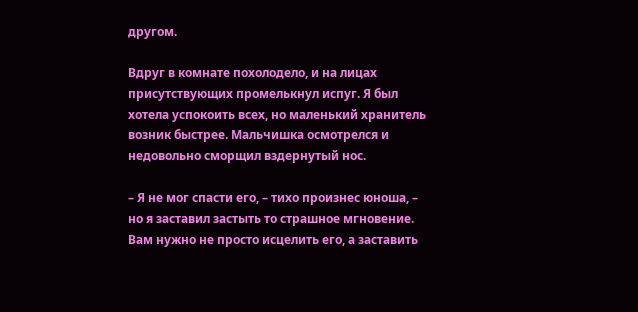другом.

Вдруг в комнате похолодело, и на лицах присутствующих промелькнул испуг. Я был хотела успокоить всех, но маленький хранитель возник быстрее. Мальчишка осмотрелся и недовольно сморщил вздернутый нос.

– Я не мог спасти его, – тихо произнес юноша, – но я заставил застыть то страшное мгновение. Вам нужно не просто исцелить его, а заставить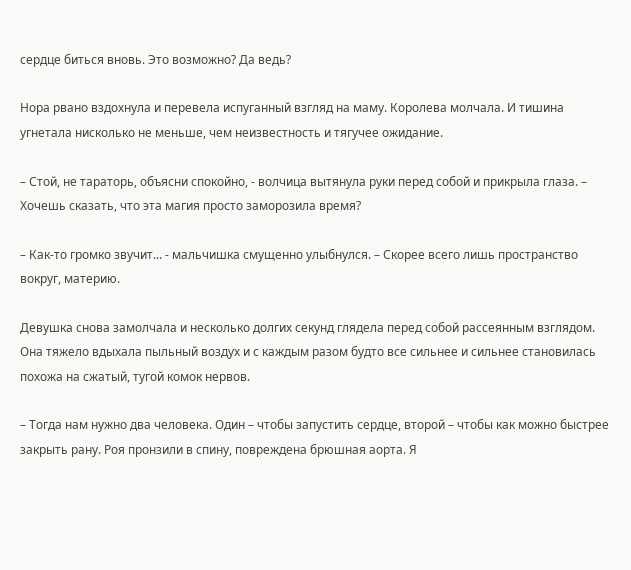сердце биться вновь. Это возможно? Да ведь?

Нора рвано вздохнула и перевела испуганный взгляд на маму. Королева молчала. И тишина угнетала нисколько не меньше, чем неизвестность и тягучее ожидание.

– Стой, не тараторь, объясни спокойно, - волчица вытянула руки перед собой и прикрыла глаза. – Хочешь сказать, что эта магия просто заморозила время?

– Как-то громко звучит... - мальчишка смущенно улыбнулся. – Скорее всего лишь пространство вокруг, материю.

Девушка снова замолчала и несколько долгих секунд глядела перед собой рассеянным взглядом. Она тяжело вдыхала пыльный воздух и с каждым разом будто все сильнее и сильнее становилась похожа на сжатый, тугой комок нервов.

– Тогда нам нужно два человека. Один – чтобы запустить сердце, второй – чтобы как можно быстрее закрыть рану. Роя пронзили в спину, повреждена брюшная аорта. Я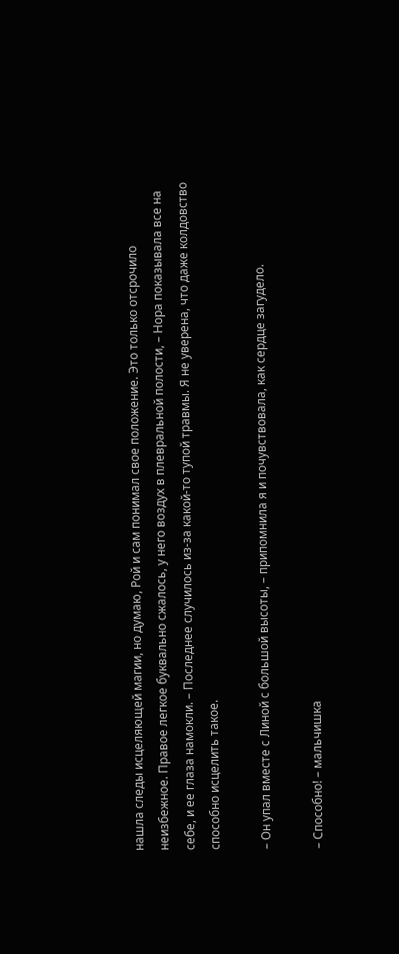нашла следы исцеляющей магии, но думаю, Рой и сам понимал свое положение. Это только отсрочило неизбежное. Правое легкое буквально сжалось, у него воздух в плевральной полости, – Нора показывала все на себе, и ее глаза намокли. – Последнее случилось из-за какой-то тупой травмы. Я не уверена, что даже колдовство способно исцелить такое.

– Он упал вместе с Линой с большой высоты, – припомнила я и почувствовала, как сердце загудело.

– Способно! – мальчишка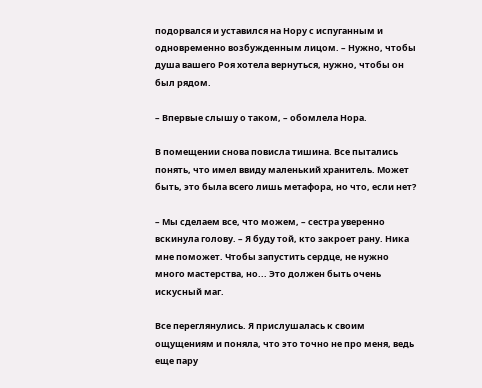подорвался и уставился на Нору с испуганным и одновременно возбужденным лицом. – Нужно, чтобы душа вашего Роя хотела вернуться, нужно, чтобы он был рядом.

– Впервые слышу о таком, – обомлела Нора.

В помещении снова повисла тишина. Все пытались понять, что имел ввиду маленький хранитель. Может быть, это была всего лишь метафора, но что, если нет?

– Мы сделаем все, что можем, – сестра уверенно вскинула голову. – Я буду той, кто закроет рану. Ника мне поможет. Чтобы запустить сердце, не нужно много мастерства, но... Это должен быть очень искусный маг.

Все переглянулись. Я прислушалась к своим ощущениям и поняла, что это точно не про меня, ведь еще пару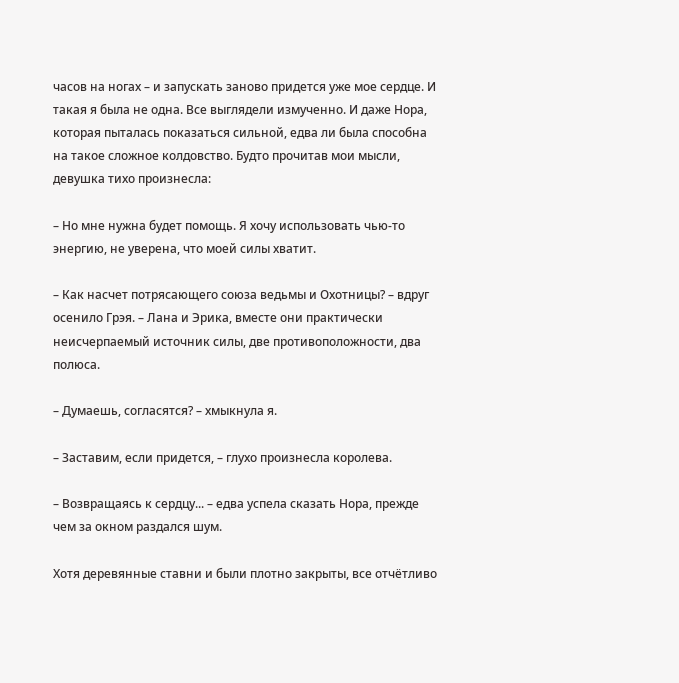часов на ногах – и запускать заново придется уже мое сердце. И такая я была не одна. Все выглядели измученно. И даже Нора, которая пыталась показаться сильной, едва ли была способна на такое сложное колдовство. Будто прочитав мои мысли, девушка тихо произнесла:

– Но мне нужна будет помощь. Я хочу использовать чью-то энергию, не уверена, что моей силы хватит.

– Как насчет потрясающего союза ведьмы и Охотницы? – вдруг осенило Грэя. – Лана и Эрика, вместе они практически неисчерпаемый источник силы, две противоположности, два полюса.

– Думаешь, согласятся? – хмыкнула я.

– Заставим, если придется, – глухо произнесла королева.

– Возвращаясь к сердцу... – едва успела сказать Нора, прежде чем за окном раздался шум.

Хотя деревянные ставни и были плотно закрыты, все отчётливо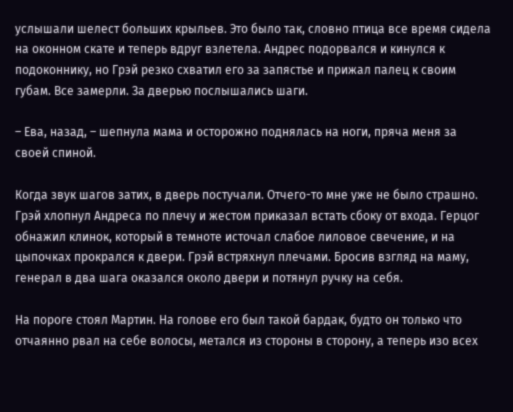услышали шелест больших крыльев. Это было так, словно птица все время сидела на оконном скате и теперь вдруг взлетела. Андрес подорвался и кинулся к подоконнику, но Грэй резко схватил его за запястье и прижал палец к своим губам. Все замерли. За дверью послышались шаги.

– Ева, назад, – шепнула мама и осторожно поднялась на ноги, пряча меня за своей спиной.

Когда звук шагов затих, в дверь постучали. Отчего-то мне уже не было страшно. Грэй хлопнул Андреса по плечу и жестом приказал встать сбоку от входа. Герцог обнажил клинок, который в темноте источал слабое лиловое свечение, и на цыпочках прокрался к двери. Грэй встряхнул плечами. Бросив взгляд на маму, генерал в два шага оказался около двери и потянул ручку на себя.

На пороге стоял Мартин. На голове его был такой бардак, будто он только что отчаянно рвал на себе волосы, метался из стороны в сторону, а теперь изо всех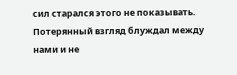сил старался этого не показывать. Потерянный взгляд блуждал между нами и не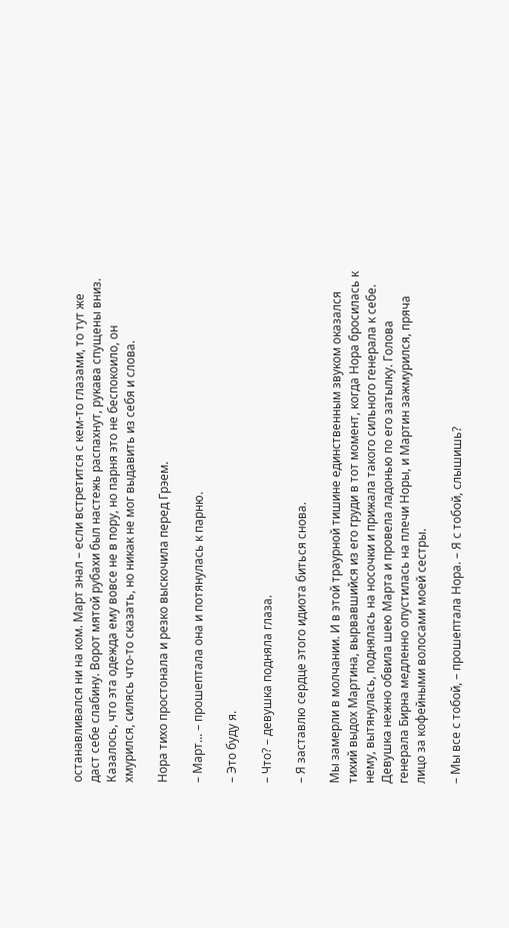останавливался ни на ком. Март знал – если встретится с кем-то глазами, то тут же даст себе слабину. Ворот мятой рубахи был настежь распахнут, рукава спущены вниз. Казалось, что эта одежда ему вовсе не в пору, но парня это не беспокоило, он хмурился, силясь что-то сказать, но никак не мог выдавить из себя и слова.

Нора тихо простонала и резко выскочила перед Грэем.

– Март... – прошептала она и потянулась к парню.

– Это буду я.

– Что? – девушка подняла глаза.

– Я заставлю сердце этого идиота биться снова.

Мы замерли в молчании. И в этой траурной тишине единственным звуком оказался тихий выдох Мартина, вырвавшийся из его груди в тот момент, когда Нора бросилась к нему, вытянулась, поднялась на носочки и прижала такого сильного генерала к себе. Девушка нежно обвила шею Марта и провела ладонью по его затылку. Голова генерала Бирна медленно опустилась на плечи Норы, и Мартин зажмурился, пряча лицо за кофейными волосами моей сестры.

– Мы все с тобой, – прошептала Нора. – Я с тобой, слышишь?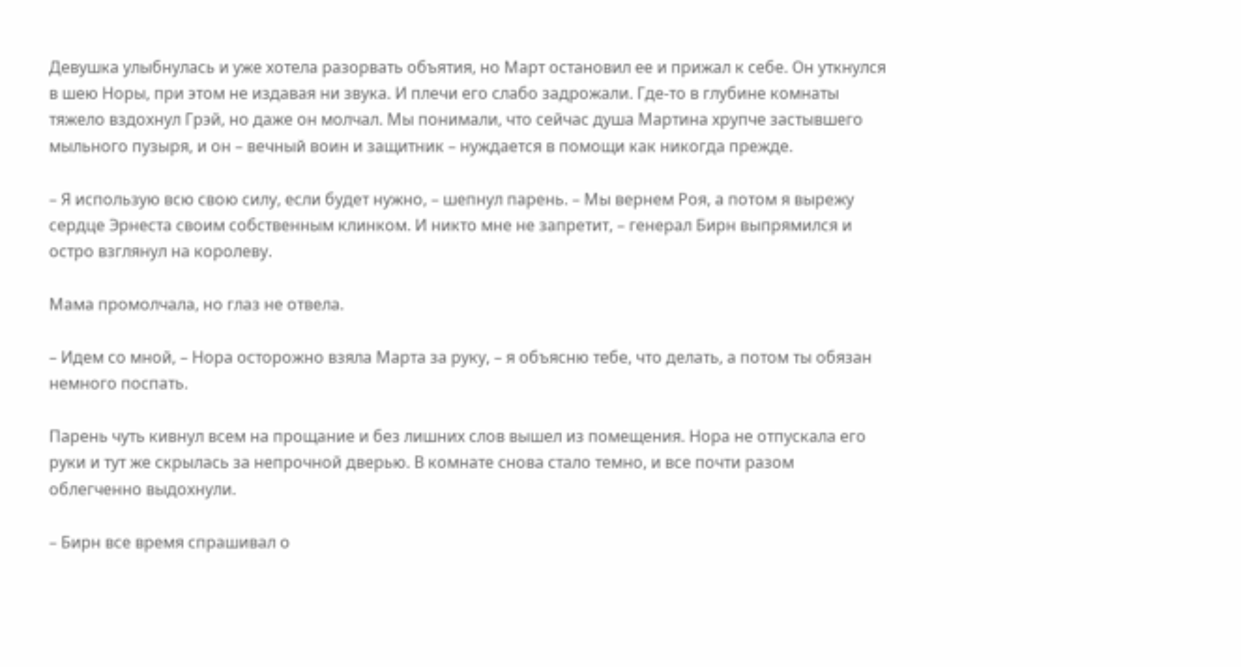Девушка улыбнулась и уже хотела разорвать объятия, но Март остановил ее и прижал к себе. Он уткнулся в шею Норы, при этом не издавая ни звука. И плечи его слабо задрожали. Где-то в глубине комнаты тяжело вздохнул Грэй, но даже он молчал. Мы понимали, что сейчас душа Мартина хрупче застывшего мыльного пузыря, и он – вечный воин и защитник – нуждается в помощи как никогда прежде.

– Я использую всю свою силу, если будет нужно, – шепнул парень. – Мы вернем Роя, а потом я вырежу сердце Эрнеста своим собственным клинком. И никто мне не запретит, – генерал Бирн выпрямился и остро взглянул на королеву.

Мама промолчала, но глаз не отвела.

– Идем со мной, – Нора осторожно взяла Марта за руку, – я объясню тебе, что делать, а потом ты обязан немного поспать.

Парень чуть кивнул всем на прощание и без лишних слов вышел из помещения. Нора не отпускала его руки и тут же скрылась за непрочной дверью. В комнате снова стало темно, и все почти разом облегченно выдохнули.

– Бирн все время спрашивал о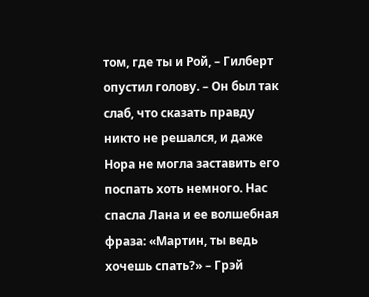том, где ты и Рой, – Гилберт опустил голову. – Он был так слаб, что сказать правду никто не решался, и даже Нора не могла заставить его поспать хоть немного. Нас спасла Лана и ее волшебная фраза: «Мартин, ты ведь хочешь спать?» – Грэй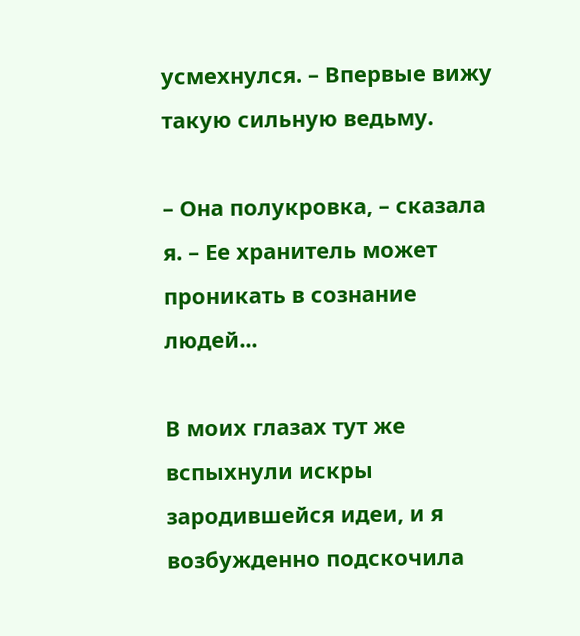усмехнулся. – Впервые вижу такую сильную ведьму.

– Она полукровка, – сказала я. – Ее хранитель может проникать в сознание людей...

В моих глазах тут же вспыхнули искры зародившейся идеи, и я возбужденно подскочила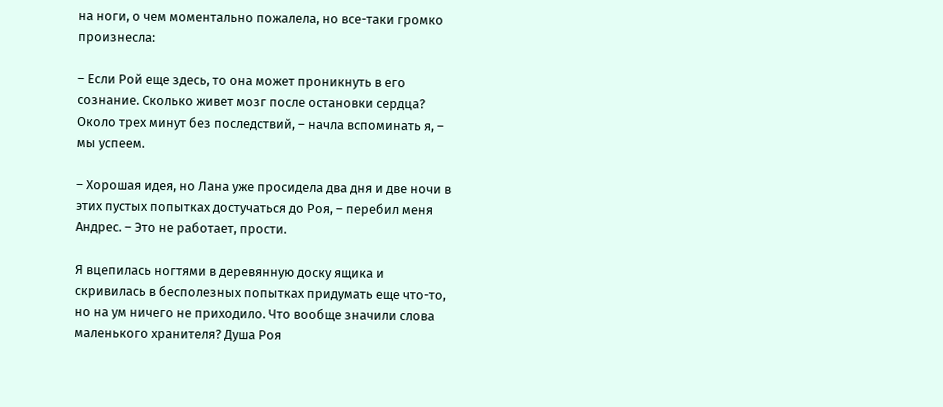на ноги, о чем моментально пожалела, но все-таки громко произнесла:

– Если Рой еще здесь, то она может проникнуть в его сознание. Сколько живет мозг после остановки сердца? Около трех минут без последствий, – начла вспоминать я, – мы успеем.

– Хорошая идея, но Лана уже просидела два дня и две ночи в этих пустых попытках достучаться до Роя, – перебил меня Андрес. – Это не работает, прости.

Я вцепилась ногтями в деревянную доску ящика и скривилась в бесполезных попытках придумать еще что-то, но на ум ничего не приходило. Что вообще значили слова маленького хранителя? Душа Роя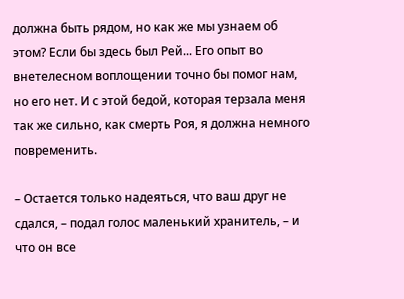должна быть рядом, но как же мы узнаем об этом? Если бы здесь был Рей... Его опыт во внетелесном воплощении точно бы помог нам, но его нет. И с этой бедой, которая терзала меня так же сильно, как смерть Роя, я должна немного повременить.

– Остается только надеяться, что ваш друг не сдался, – подал голос маленький хранитель, – и что он все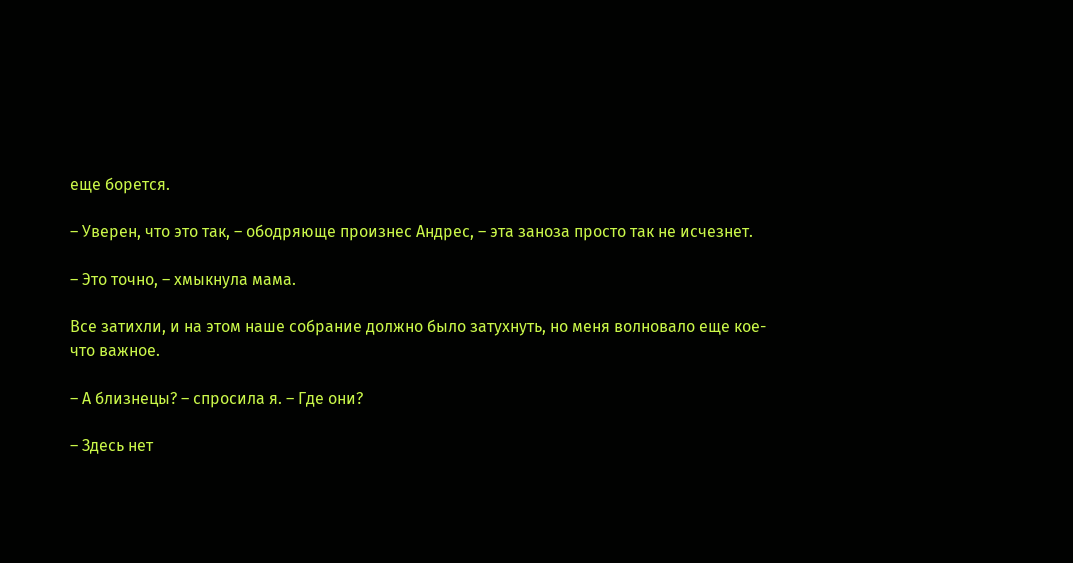еще борется.

– Уверен, что это так, – ободряюще произнес Андрес, – эта заноза просто так не исчезнет.

– Это точно, – хмыкнула мама.

Все затихли, и на этом наше собрание должно было затухнуть, но меня волновало еще кое-что важное.

– А близнецы? – спросила я. – Где они?

– Здесь нет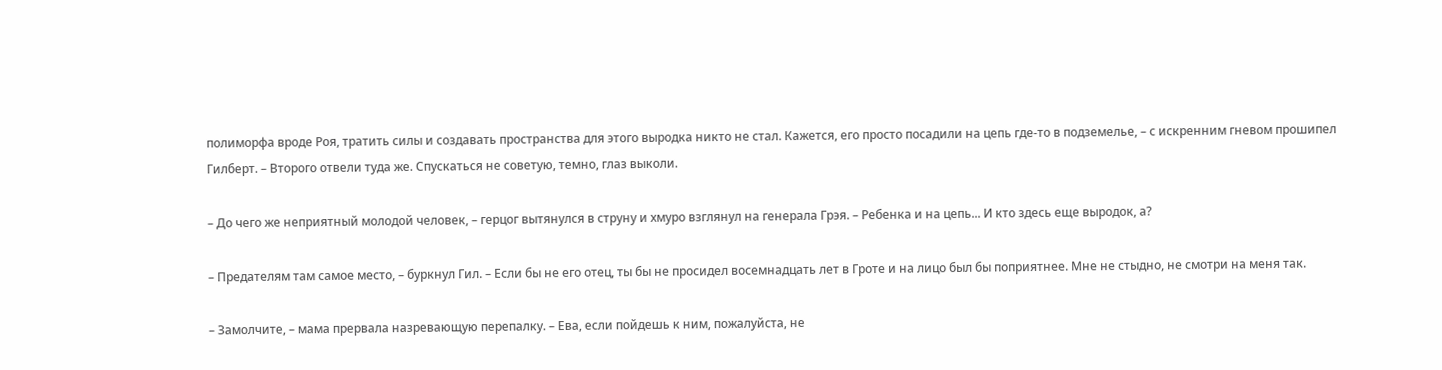полиморфа вроде Роя, тратить силы и создавать пространства для этого выродка никто не стал. Кажется, его просто посадили на цепь где-то в подземелье, – с искренним гневом прошипел Гилберт. – Второго отвели туда же. Спускаться не советую, темно, глаз выколи.

– До чего же неприятный молодой человек, – герцог вытянулся в струну и хмуро взглянул на генерала Грэя. – Ребенка и на цепь... И кто здесь еще выродок, а?

– Предателям там самое место, – буркнул Гил. – Если бы не его отец, ты бы не просидел восемнадцать лет в Гроте и на лицо был бы поприятнее. Мне не стыдно, не смотри на меня так.

– Замолчите, – мама прервала назревающую перепалку. – Ева, если пойдешь к ним, пожалуйста, не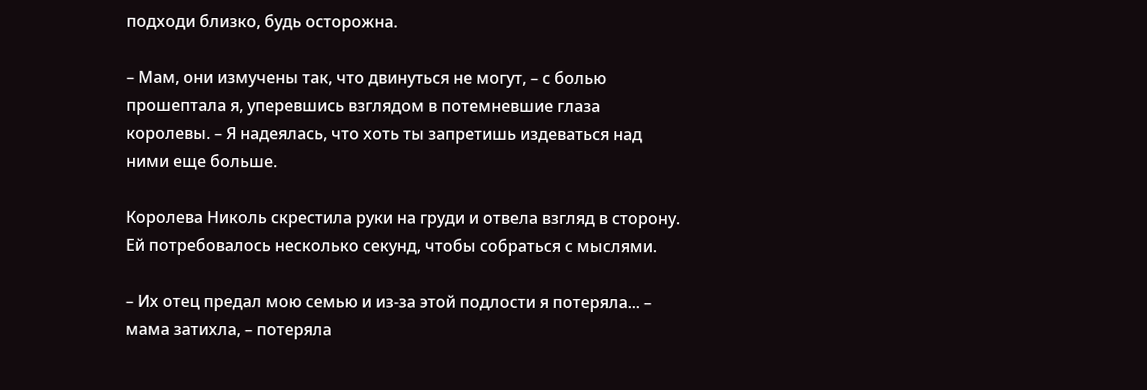подходи близко, будь осторожна.

– Мам, они измучены так, что двинуться не могут, – с болью прошептала я, уперевшись взглядом в потемневшие глаза королевы. – Я надеялась, что хоть ты запретишь издеваться над ними еще больше.

Королева Николь скрестила руки на груди и отвела взгляд в сторону. Ей потребовалось несколько секунд, чтобы собраться с мыслями.

– Их отец предал мою семью и из-за этой подлости я потеряла... – мама затихла, – потеряла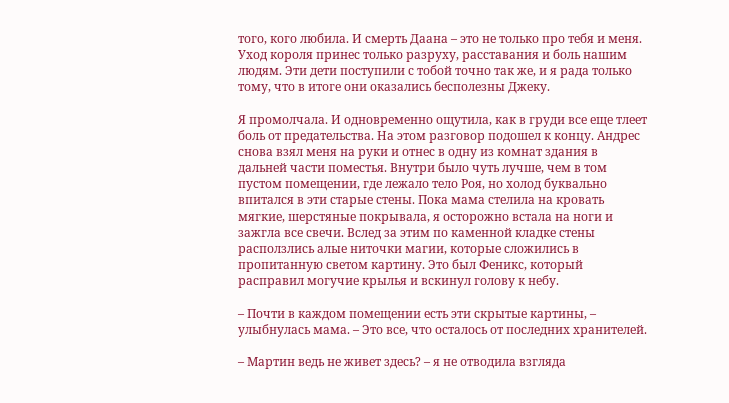того, кого любила. И смерть Даана – это не только про тебя и меня. Уход короля принес только разруху, расставания и боль нашим людям. Эти дети поступили с тобой точно так же, и я рада только тому, что в итоге они оказались бесполезны Джеку.

Я промолчала. И одновременно ощутила, как в груди все еще тлеет боль от предательства. На этом разговор подошел к концу. Андрес снова взял меня на руки и отнес в одну из комнат здания в дальней части поместья. Внутри было чуть лучше, чем в том пустом помещении, где лежало тело Роя, но холод буквально впитался в эти старые стены. Пока мама стелила на кровать мягкие, шерстяные покрывала, я осторожно встала на ноги и зажгла все свечи. Вслед за этим по каменной кладке стены расползлись алые ниточки магии, которые сложились в пропитанную светом картину. Это был Феникс, который расправил могучие крылья и вскинул голову к небу.

– Почти в каждом помещении есть эти скрытые картины, – улыбнулась мама. – Это все, что осталось от последних хранителей.

– Мартин ведь не живет здесь? – я не отводила взгляда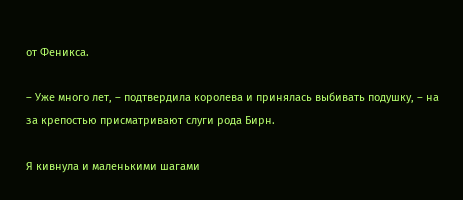от Феникса.

– Уже много лет, – подтвердила королева и принялась выбивать подушку, – на за крепостью присматривают слуги рода Бирн.

Я кивнула и маленькими шагами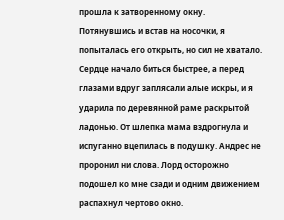прошла к затворенному окну. Потянувшись и встав на носочки, я попыталась его открыть, но сил не хватало. Сердце начало биться быстрее, а перед глазами вдруг заплясали алые искры, и я ударила по деревянной раме раскрытой ладонью. От шлепка мама вздрогнула и испуганно вцепилась в подушку. Андрес не проронил ни слова. Лорд осторожно подошел ко мне сзади и одним движением распахнул чертово окно.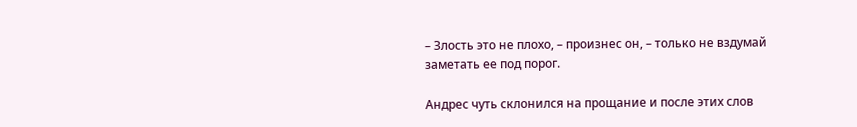– Злость это не плохо, – произнес он, – только не вздумай заметать ее под порог.

Андрес чуть склонился на прощание и после этих слов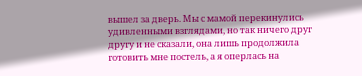вышел за дверь. Мы с мамой перекинулись удивленными взглядами, но так ничего друг другу и не сказали, она лишь продолжила готовить мне постель, а я оперлась на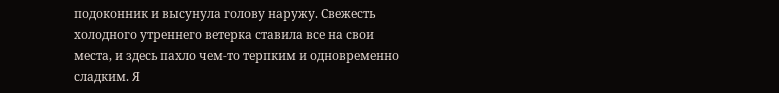подоконник и высунула голову наружу. Свежесть холодного утреннего ветерка ставила все на свои места, и здесь пахло чем-то терпким и одновременно сладким. Я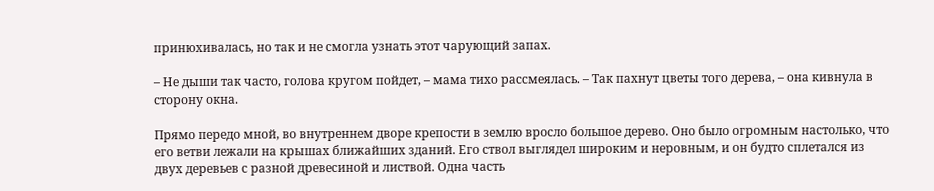принюхивалась, но так и не смогла узнать этот чарующий запах.

– Не дыши так часто, голова кругом пойдет, – мама тихо рассмеялась. – Так пахнут цветы того дерева, – она кивнула в сторону окна.

Прямо передо мной, во внутреннем дворе крепости в землю вросло большое дерево. Оно было огромным настолько, что его ветви лежали на крышах ближайших зданий. Его ствол выглядел широким и неровным, и он будто сплетался из двух деревьев с разной древесиной и листвой. Одна часть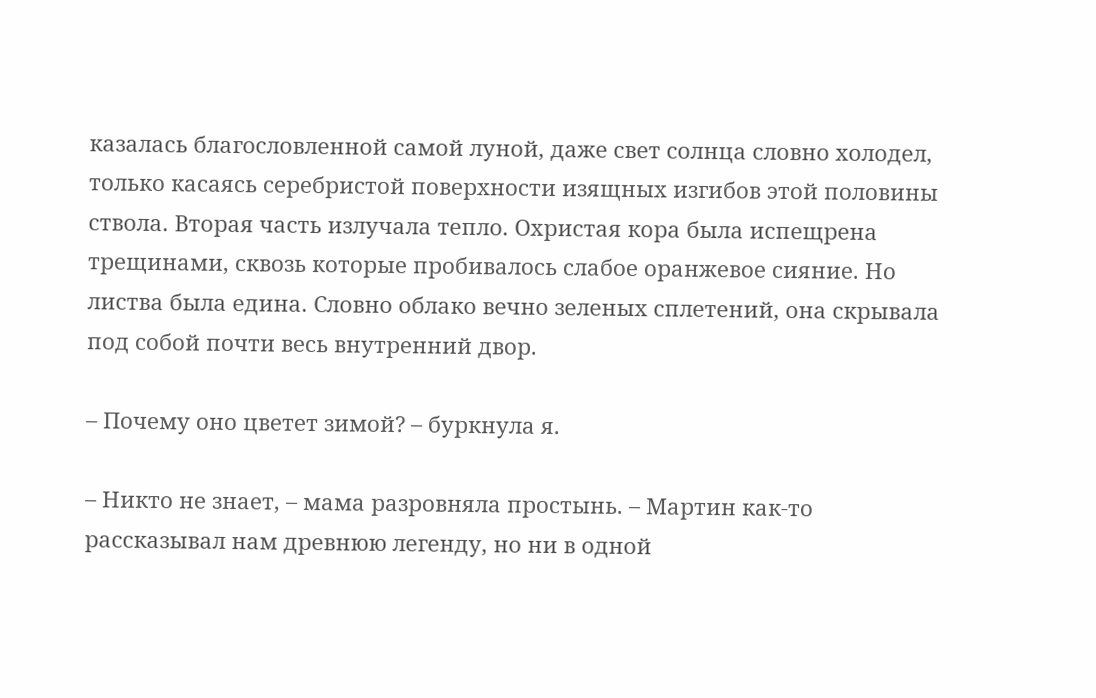казалась благословленной самой луной, даже свет солнца словно холодел, только касаясь серебристой поверхности изящных изгибов этой половины ствола. Вторая часть излучала тепло. Охристая кора была испещрена трещинами, сквозь которые пробивалось слабое оранжевое сияние. Но листва была едина. Словно облако вечно зеленых сплетений, она скрывала под собой почти весь внутренний двор.

– Почему оно цветет зимой? – буркнула я.

– Никто не знает, – мама разровняла простынь. – Мартин как-то рассказывал нам древнюю легенду, но ни в одной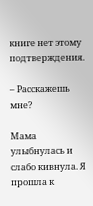книге нет этому подтверждения.

– Расскажешь мне?

Мама улыбнулась и слабо кивнула. Я прошла к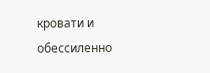кровати и обессиленно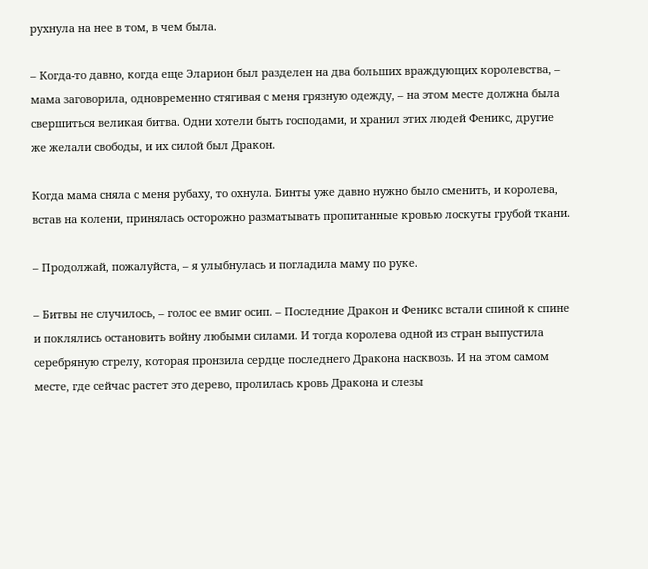рухнула на нее в том, в чем была.

– Когда-то давно, когда еще Эларион был разделен на два больших враждующих королевства, – мама заговорила, одновременно стягивая с меня грязную одежду, – на этом месте должна была свершиться великая битва. Одни хотели быть господами, и хранил этих людей Феникс, другие же желали свободы, и их силой был Дракон.

Когда мама сняла с меня рубаху, то охнула. Бинты уже давно нужно было сменить, и королева, встав на колени, принялась осторожно разматывать пропитанные кровью лоскуты грубой ткани.

– Продолжай, пожалуйста, – я улыбнулась и погладила маму по руке.

– Битвы не случилось, – голос ее вмиг осип. – Последние Дракон и Феникс встали спиной к спине и поклялись остановить войну любыми силами. И тогда королева одной из стран выпустила серебряную стрелу, которая пронзила сердце последнего Дракона насквозь. И на этом самом месте, где сейчас растет это дерево, пролилась кровь Дракона и слезы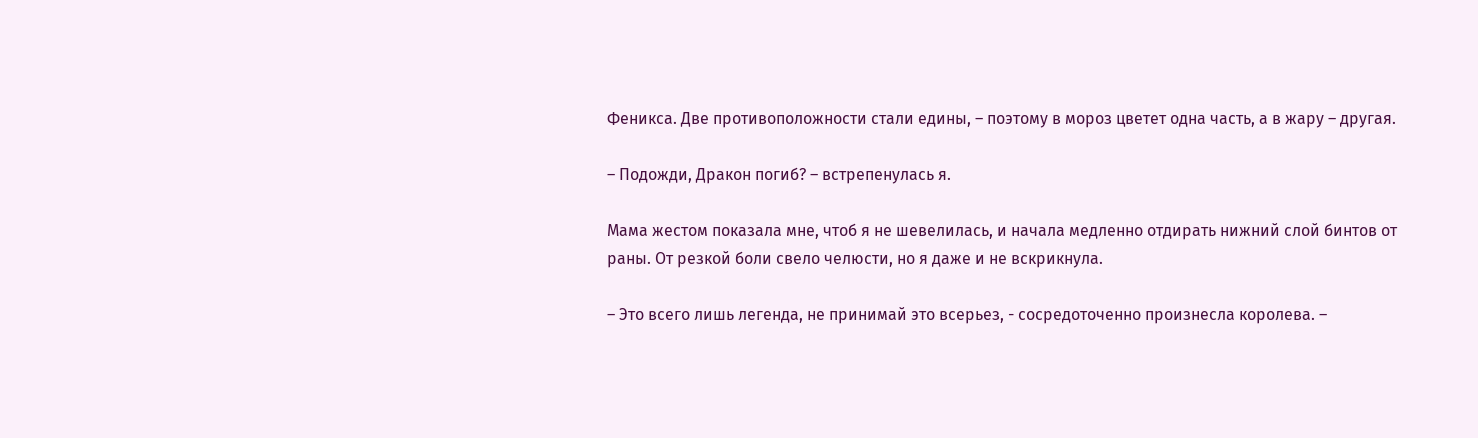Феникса. Две противоположности стали едины, – поэтому в мороз цветет одна часть, а в жару – другая.

– Подожди, Дракон погиб? – встрепенулась я.

Мама жестом показала мне, чтоб я не шевелилась, и начала медленно отдирать нижний слой бинтов от раны. От резкой боли свело челюсти, но я даже и не вскрикнула.

– Это всего лишь легенда, не принимай это всерьез, - сосредоточенно произнесла королева. –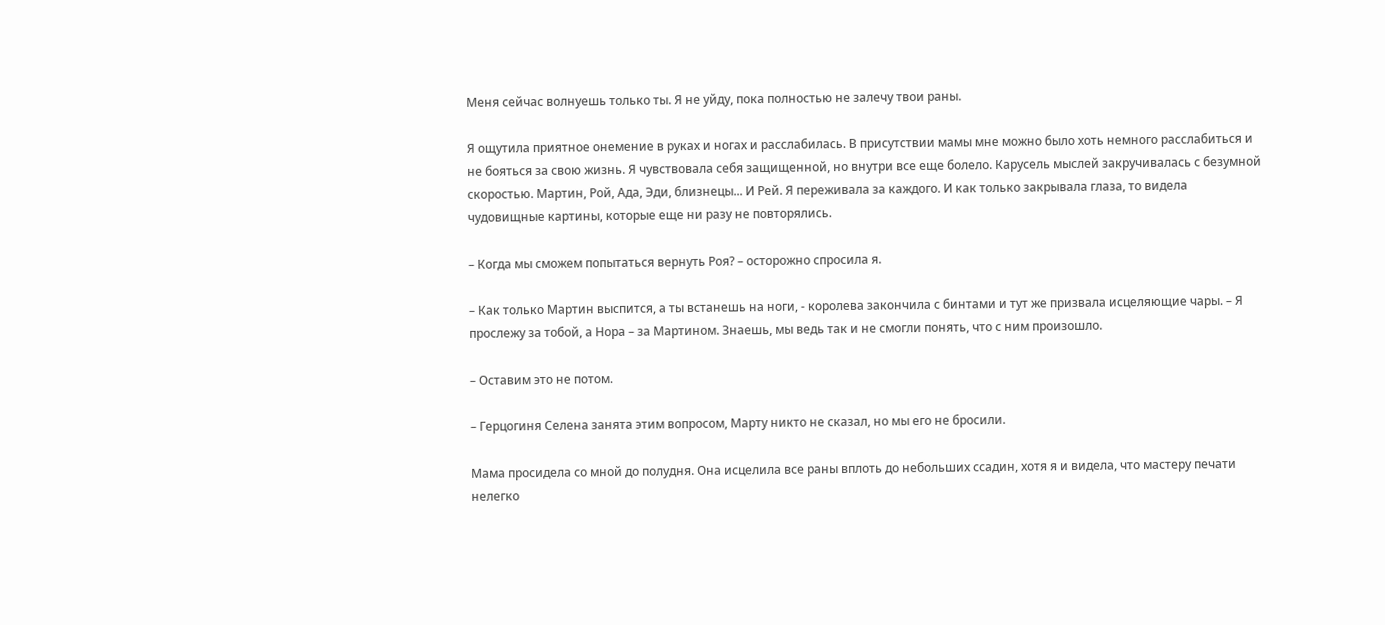Меня сейчас волнуешь только ты. Я не уйду, пока полностью не залечу твои раны.

Я ощутила приятное онемение в руках и ногах и расслабилась. В присутствии мамы мне можно было хоть немного расслабиться и не бояться за свою жизнь. Я чувствовала себя защищенной, но внутри все еще болело. Карусель мыслей закручивалась с безумной скоростью. Мартин, Рой, Ада, Эди, близнецы... И Рей. Я переживала за каждого. И как только закрывала глаза, то видела чудовищные картины, которые еще ни разу не повторялись.

– Когда мы сможем попытаться вернуть Роя? – осторожно спросила я.

– Как только Мартин выспится, а ты встанешь на ноги, - королева закончила с бинтами и тут же призвала исцеляющие чары. – Я прослежу за тобой, а Нора – за Мартином. Знаешь, мы ведь так и не смогли понять, что с ним произошло.

– Оставим это не потом.

– Герцогиня Селена занята этим вопросом, Марту никто не сказал, но мы его не бросили.

Мама просидела со мной до полудня. Она исцелила все раны вплоть до небольших ссадин, хотя я и видела, что мастеру печати нелегко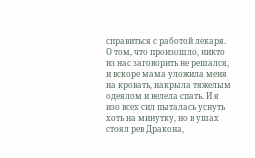справиться с работой лекаря. О том, что произошло, никто из нас заговорить не решался, и вскоре мама уложила меня на кровать, накрыла тяжелым одеялом и велела спать. И я изо всех сил пыталась уснуть хоть на минутку, но в ушах стоял рев Дракона,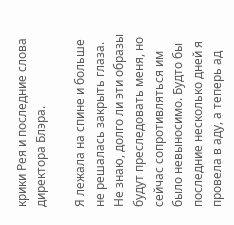крики Рея и последние слова директора Блэра.

Я лежала на спине и больше не решалась закрыть глаза. Не знаю, долго ли эти образы будут преследовать меня, но сейчас сопротивляться им было невыносимо. Будто бы последние несколько дней я провела в аду, а теперь ад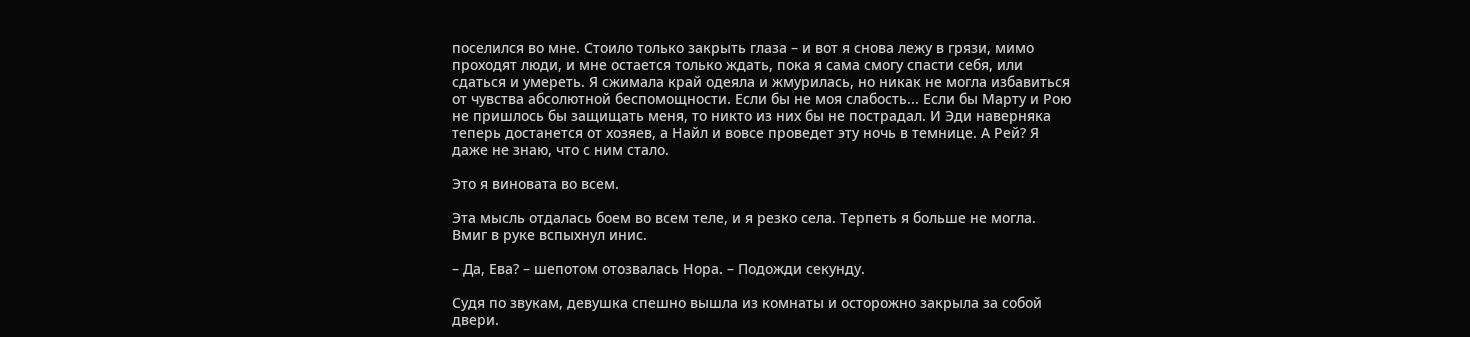поселился во мне. Стоило только закрыть глаза – и вот я снова лежу в грязи, мимо проходят люди, и мне остается только ждать, пока я сама смогу спасти себя, или сдаться и умереть. Я сжимала край одеяла и жмурилась, но никак не могла избавиться от чувства абсолютной беспомощности. Если бы не моя слабость... Если бы Марту и Рою не пришлось бы защищать меня, то никто из них бы не пострадал. И Эди наверняка теперь достанется от хозяев, а Найл и вовсе проведет эту ночь в темнице. А Рей? Я даже не знаю, что с ним стало.

Это я виновата во всем.

Эта мысль отдалась боем во всем теле, и я резко села. Терпеть я больше не могла. Вмиг в руке вспыхнул инис.

– Да, Ева? – шепотом отозвалась Нора. – Подожди секунду.

Судя по звукам, девушка спешно вышла из комнаты и осторожно закрыла за собой двери.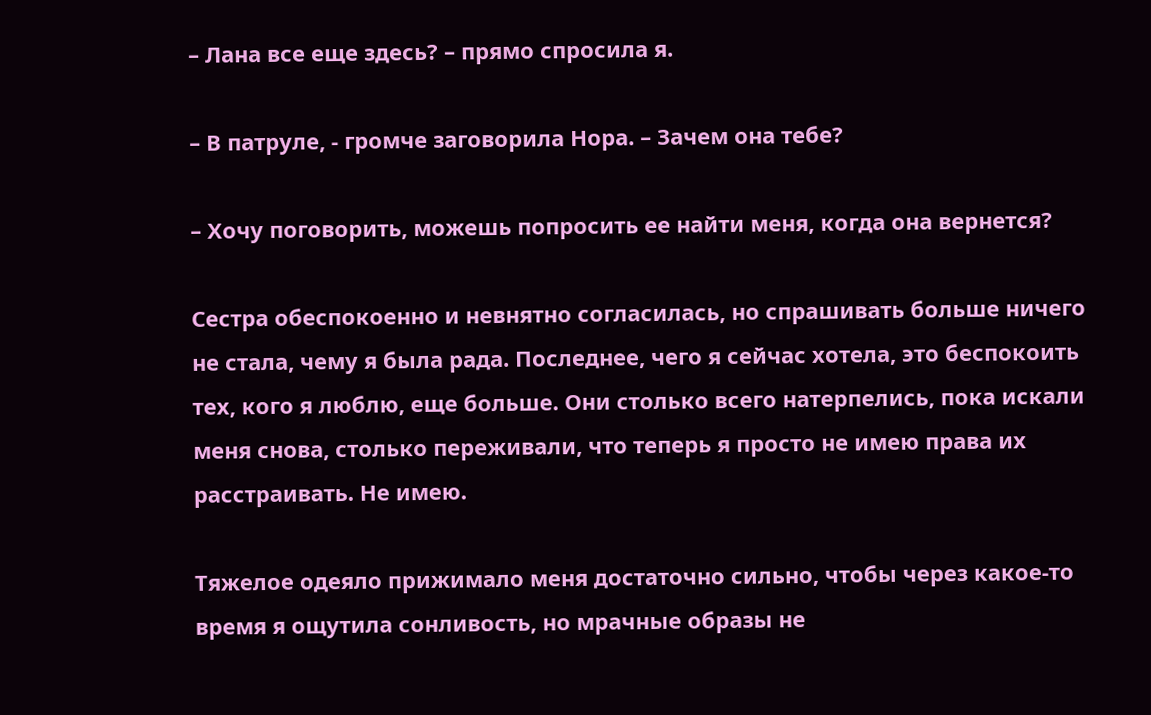– Лана все еще здесь? – прямо спросила я.

– В патруле, - громче заговорила Нора. – Зачем она тебе?

– Хочу поговорить, можешь попросить ее найти меня, когда она вернется?

Сестра обеспокоенно и невнятно согласилась, но спрашивать больше ничего не стала, чему я была рада. Последнее, чего я сейчас хотела, это беспокоить тех, кого я люблю, еще больше. Они столько всего натерпелись, пока искали меня снова, столько переживали, что теперь я просто не имею права их расстраивать. Не имею.

Тяжелое одеяло прижимало меня достаточно сильно, чтобы через какое-то время я ощутила сонливость, но мрачные образы не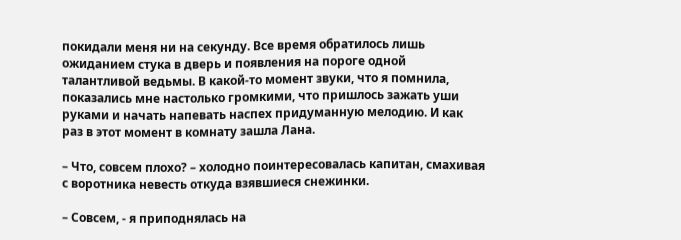покидали меня ни на секунду. Все время обратилось лишь ожиданием стука в дверь и появления на пороге одной талантливой ведьмы. В какой-то момент звуки, что я помнила, показались мне настолько громкими, что пришлось зажать уши руками и начать напевать наспех придуманную мелодию. И как раз в этот момент в комнату зашла Лана.

– Что, совсем плохо? – холодно поинтересовалась капитан, смахивая с воротника невесть откуда взявшиеся снежинки.

– Совсем, - я приподнялась на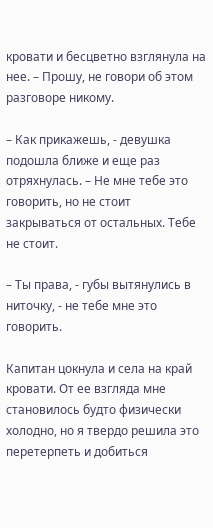кровати и бесцветно взглянула на нее. – Прошу, не говори об этом разговоре никому.

– Как прикажешь, - девушка подошла ближе и еще раз отряхнулась. – Не мне тебе это говорить, но не стоит закрываться от остальных. Тебе не стоит.

– Ты права, - губы вытянулись в ниточку, - не тебе мне это говорить.

Капитан цокнула и села на край кровати. От ее взгляда мне становилось будто физически холодно, но я твердо решила это перетерпеть и добиться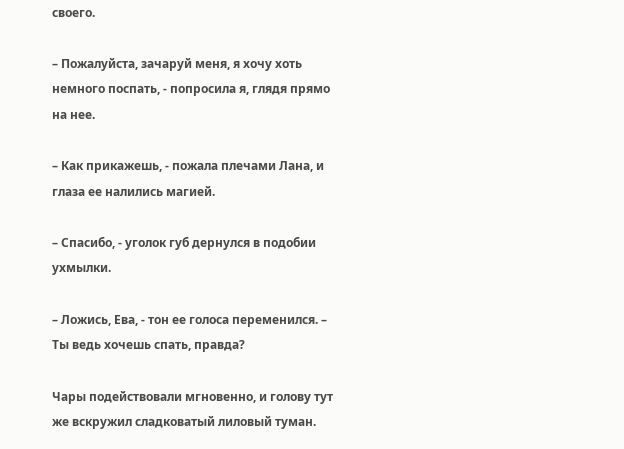своего.

– Пожалуйста, зачаруй меня, я хочу хоть немного поспать, - попросила я, глядя прямо на нее.

– Как прикажешь, - пожала плечами Лана, и глаза ее налились магией.

– Спасибо, - уголок губ дернулся в подобии ухмылки.

– Ложись, Ева, - тон ее голоса переменился. – Ты ведь хочешь спать, правда?

Чары подействовали мгновенно, и голову тут же вскружил сладковатый лиловый туман.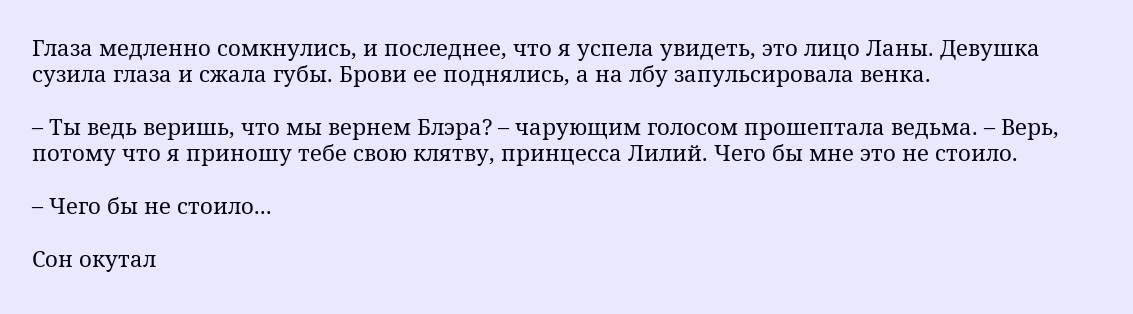Глаза медленно сомкнулись, и последнее, что я успела увидеть, это лицо Ланы. Девушка сузила глаза и сжала губы. Брови ее поднялись, а на лбу запульсировала венка.

– Ты ведь веришь, что мы вернем Блэра? – чарующим голосом прошептала ведьма. – Верь, потому что я приношу тебе свою клятву, принцесса Лилий. Чего бы мне это не стоило.

– Чего бы не стоило...

Сон окутал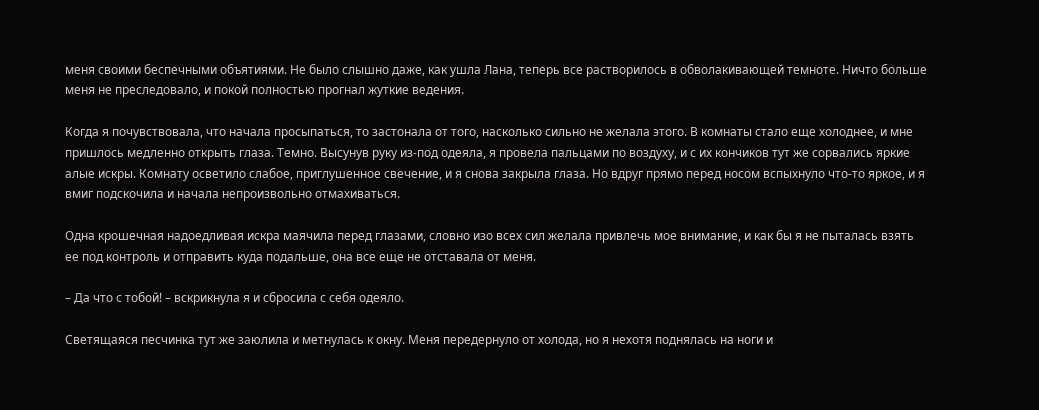меня своими беспечными объятиями. Не было слышно даже, как ушла Лана, теперь все растворилось в обволакивающей темноте. Ничто больше меня не преследовало, и покой полностью прогнал жуткие ведения.

Когда я почувствовала, что начала просыпаться, то застонала от того, насколько сильно не желала этого. В комнаты стало еще холоднее, и мне пришлось медленно открыть глаза. Темно. Высунув руку из-под одеяла, я провела пальцами по воздуху, и с их кончиков тут же сорвались яркие алые искры. Комнату осветило слабое, приглушенное свечение, и я снова закрыла глаза. Но вдруг прямо перед носом вспыхнуло что-то яркое, и я вмиг подскочила и начала непроизвольно отмахиваться.

Одна крошечная надоедливая искра маячила перед глазами, словно изо всех сил желала привлечь мое внимание, и как бы я не пыталась взять ее под контроль и отправить куда подальше, она все еще не отставала от меня.

– Да что с тобой! – вскрикнула я и сбросила с себя одеяло.

Светящаяся песчинка тут же заюлила и метнулась к окну. Меня передернуло от холода, но я нехотя поднялась на ноги и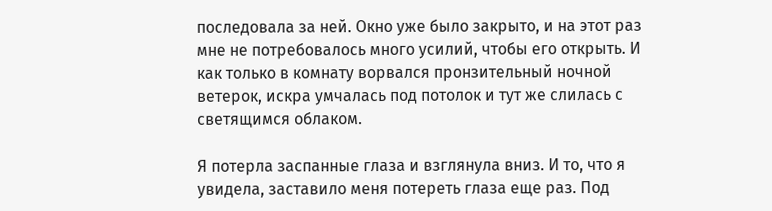последовала за ней. Окно уже было закрыто, и на этот раз мне не потребовалось много усилий, чтобы его открыть. И как только в комнату ворвался пронзительный ночной ветерок, искра умчалась под потолок и тут же слилась с светящимся облаком.

Я потерла заспанные глаза и взглянула вниз. И то, что я увидела, заставило меня потереть глаза еще раз. Под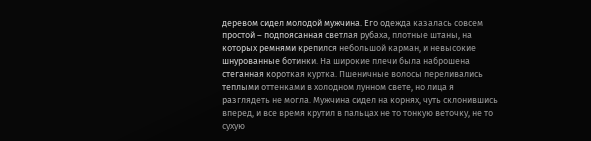деревом сидел молодой мужчина. Его одежда казалась совсем простой – подпоясанная светлая рубаха, плотные штаны, на которых ремнями крепился небольшой карман, и невысокие шнурованные ботинки. На широкие плечи была наброшена стеганная короткая куртка. Пшеничные волосы переливались теплыми оттенками в холодном лунном свете, но лица я разглядеть не могла. Мужчина сидел на корнях, чуть склонившись вперед, и все время крутил в пальцах не то тонкую веточку, не то сухую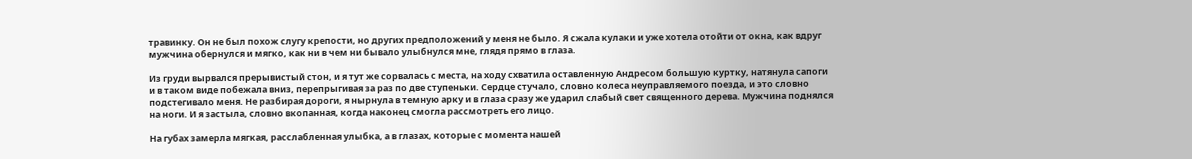травинку. Он не был похож слугу крепости, но других предположений у меня не было. Я сжала кулаки и уже хотела отойти от окна, как вдруг мужчина обернулся и мягко, как ни в чем ни бывало улыбнулся мне, глядя прямо в глаза.

Из груди вырвался прерывистый стон, и я тут же сорвалась с места, на ходу схватила оставленную Андресом большую куртку, натянула сапоги и в таком виде побежала вниз, перепрыгивая за раз по две ступеньки. Сердце стучало, словно колеса неуправляемого поезда, и это словно подстегивало меня. Не разбирая дороги, я нырнула в темную арку и в глаза сразу же ударил слабый свет священного дерева. Мужчина поднялся на ноги. И я застыла, словно вкопанная, когда наконец смогла рассмотреть его лицо.

На губах замерла мягкая, расслабленная улыбка, а в глазах, которые с момента нашей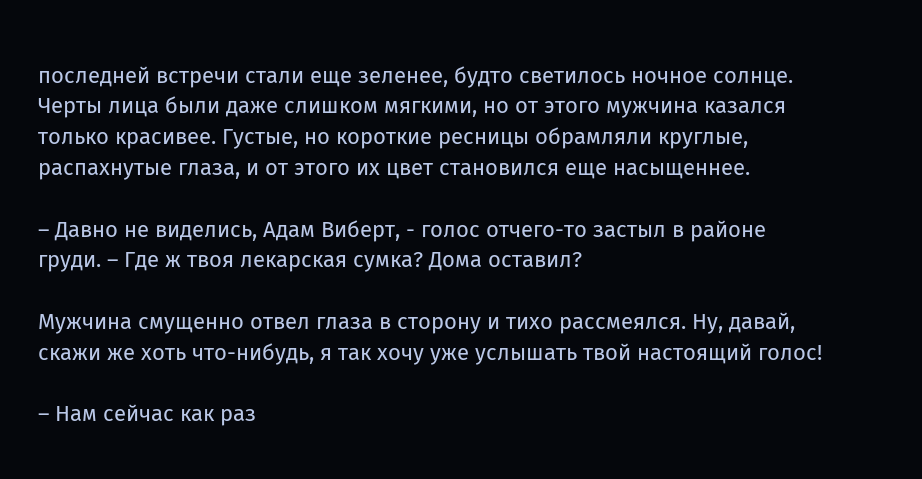последней встречи стали еще зеленее, будто светилось ночное солнце. Черты лица были даже слишком мягкими, но от этого мужчина казался только красивее. Густые, но короткие ресницы обрамляли круглые, распахнутые глаза, и от этого их цвет становился еще насыщеннее.

– Давно не виделись, Адам Виберт, - голос отчего-то застыл в районе груди. – Где ж твоя лекарская сумка? Дома оставил?

Мужчина смущенно отвел глаза в сторону и тихо рассмеялся. Ну, давай, скажи же хоть что-нибудь, я так хочу уже услышать твой настоящий голос!

– Нам сейчас как раз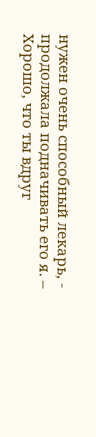нужен очень способный лекарь, - продолжала подначивать его я. – Хорошо, что ты вдруг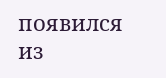появился из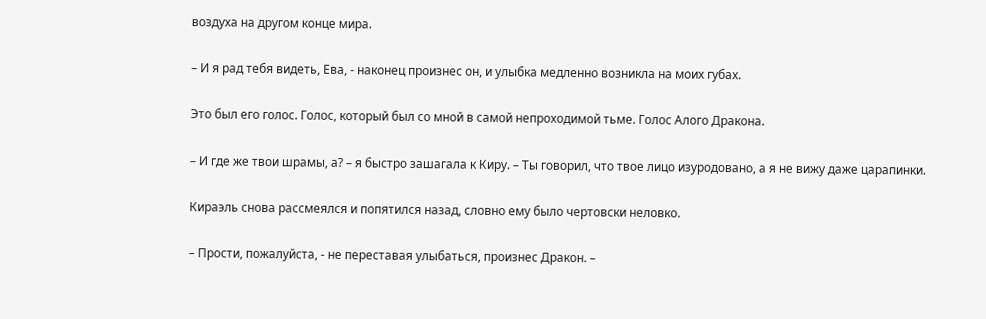воздуха на другом конце мира.

– И я рад тебя видеть, Ева, - наконец произнес он, и улыбка медленно возникла на моих губах.

Это был его голос. Голос, который был со мной в самой непроходимой тьме. Голос Алого Дракона.

– И где же твои шрамы, а? – я быстро зашагала к Киру. – Ты говорил, что твое лицо изуродовано, а я не вижу даже царапинки.

Кираэль снова рассмеялся и попятился назад, словно ему было чертовски неловко.

– Прости, пожалуйста, - не переставая улыбаться, произнес Дракон. –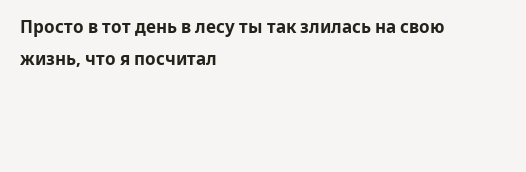Просто в тот день в лесу ты так злилась на свою жизнь, что я посчитал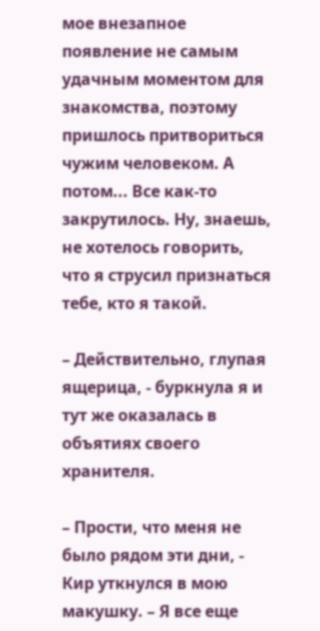мое внезапное появление не самым удачным моментом для знакомства, поэтому пришлось притвориться чужим человеком. А потом... Все как-то закрутилось. Ну, знаешь, не хотелось говорить, что я струсил признаться тебе, кто я такой.

– Действительно, глупая ящерица, - буркнула я и тут же оказалась в объятиях своего хранителя.

– Прости, что меня не было рядом эти дни, - Кир уткнулся в мою макушку. – Я все еще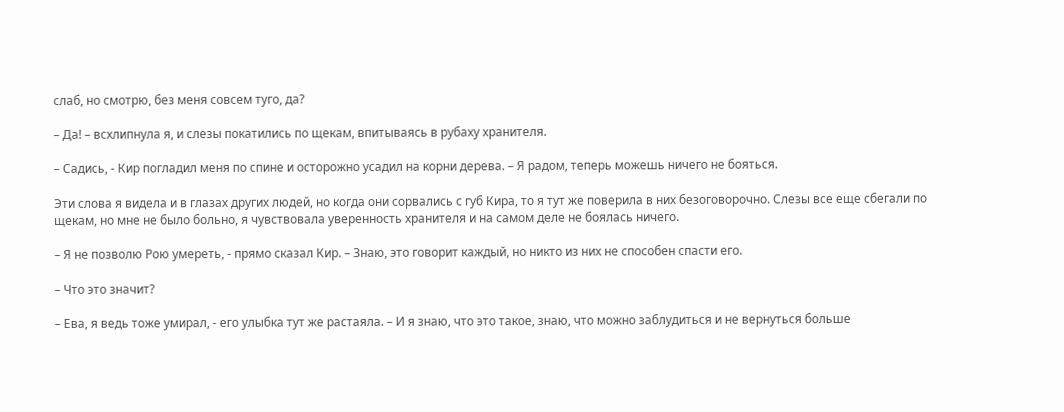слаб, но смотрю, без меня совсем туго, да?

– Да! – всхлипнула я, и слезы покатились по щекам, впитываясь в рубаху хранителя.

– Садись, - Кир погладил меня по спине и осторожно усадил на корни дерева. – Я радом, теперь можешь ничего не бояться.

Эти слова я видела и в глазах других людей, но когда они сорвались с губ Кира, то я тут же поверила в них безоговорочно. Слезы все еще сбегали по щекам, но мне не было больно, я чувствовала уверенность хранителя и на самом деле не боялась ничего.

– Я не позволю Рою умереть, - прямо сказал Кир. – Знаю, это говорит каждый, но никто из них не способен спасти его.

– Что это значит?

– Ева, я ведь тоже умирал, - его улыбка тут же растаяла. – И я знаю, что это такое, знаю, что можно заблудиться и не вернуться больше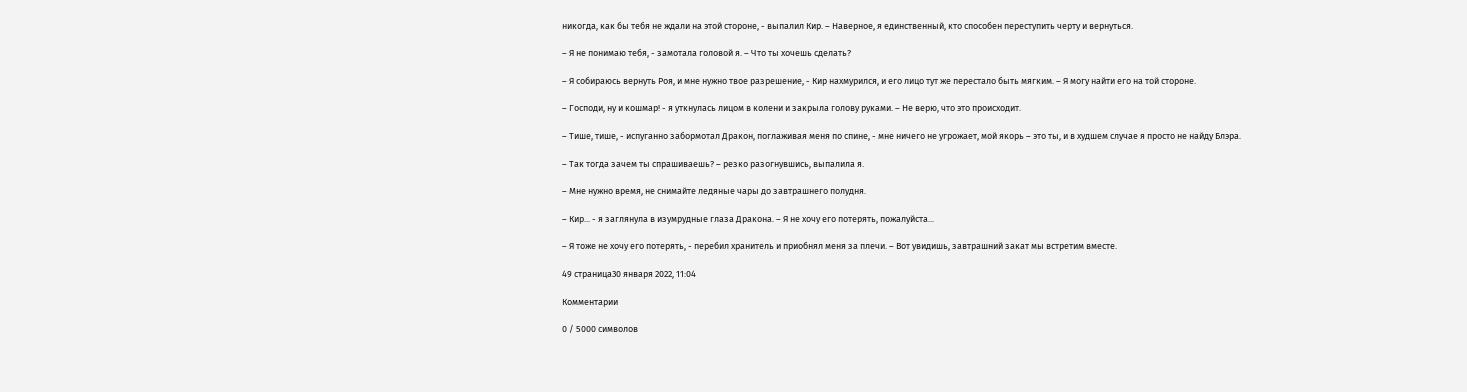никогда, как бы тебя не ждали на этой стороне, - выпалил Кир. – Наверное, я единственный, кто способен переступить черту и вернуться.

– Я не понимаю тебя, - замотала головой я. – Что ты хочешь сделать?

– Я собираюсь вернуть Роя, и мне нужно твое разрешение, - Кир нахмурился, и его лицо тут же перестало быть мягким. – Я могу найти его на той стороне.

– Господи, ну и кошмар! - я уткнулась лицом в колени и закрыла голову руками. – Не верю, что это происходит.

– Тише, тише, - испуганно забормотал Дракон, поглаживая меня по спине, - мне ничего не угрожает, мой якорь – это ты, и в худшем случае я просто не найду Блэра.

– Так тогда зачем ты спрашиваешь? – резко разогнувшись, выпалила я.

– Мне нужно время, не снимайте ледяные чары до завтрашнего полудня.

– Кир... - я заглянула в изумрудные глаза Дракона. – Я не хочу его потерять, пожалуйста...

– Я тоже не хочу его потерять, - перебил хранитель и приобнял меня за плечи. – Вот увидишь, завтрашний закат мы встретим вместе.

49 страница30 января 2022, 11:04

Комментарии

0 / 5000 символов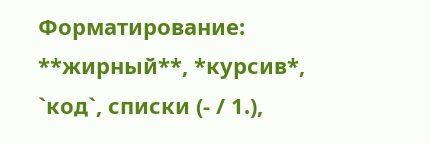Форматирование: **жирный**, *курсив*, `код`, списки (- / 1.),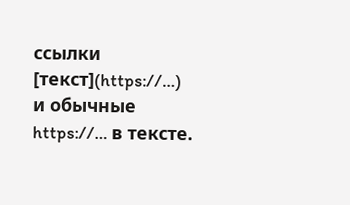ссылки [текст](https://…) и обычные https://… в тексте.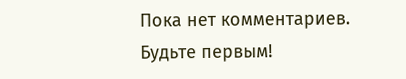Пока нет комментариев. Будьте первым!